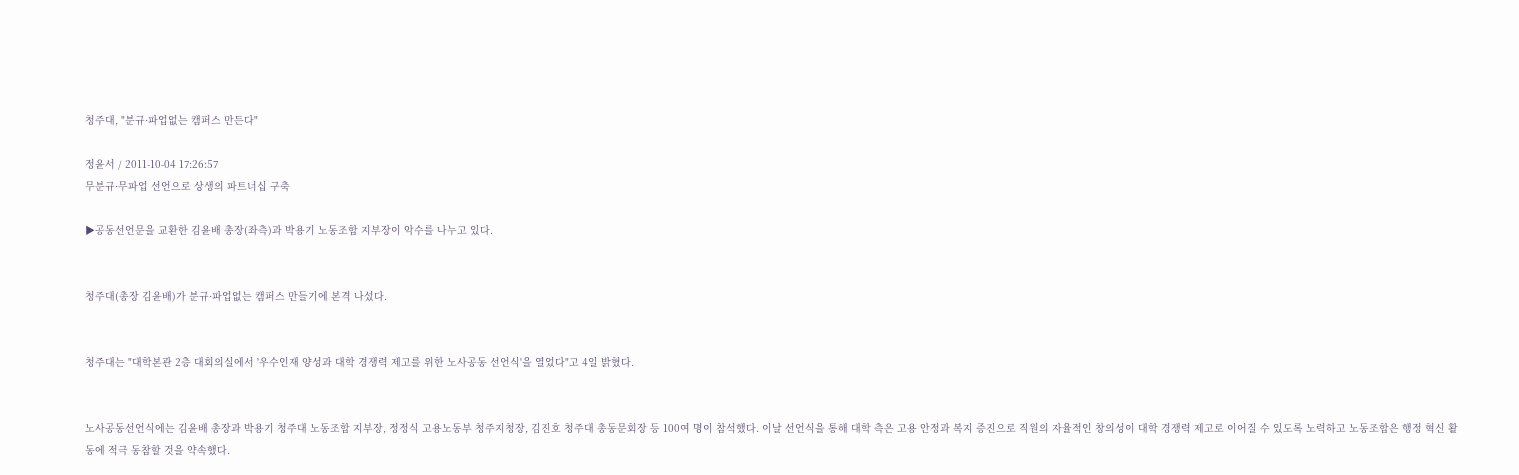청주대, "분규·파업없는 캠퍼스 만든다"

정윤서 / 2011-10-04 17:26:57
무분규·무파업 선언으로 상생의 파트너십 구축

▶공동선언문을 교환한 김윤배 총장(좌측)과 박용기 노동조합 지부장이 악수를 나누고 있다.


청주대(총장 김윤배)가 분규·파업없는 캠퍼스 만들기에 본격 나섰다.


청주대는 "대학본관 2층 대회의실에서 '우수인재 양성과 대학 경쟁력 제고를 위한 노사공동 선언식'을 열었다"고 4일 밝혔다.


노사공동선언식에는 김윤배 총장과 박용기 청주대 노동조합 지부장, 정정식 고용노동부 청주지청장, 김진호 청주대 총동문회장 등 100여 명이 참석했다. 이날 선언식을 통해 대학 측은 고용 안정과 복지 증진으로 직원의 자율적인 창의성이 대학 경쟁력 제고로 이어질 수 있도록 노력하고 노동조합은 행정 혁신 활동에 적극 동참할 것을 약속했다.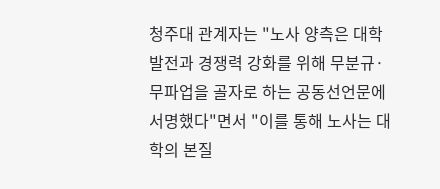청주대 관계자는 "노사 양측은 대학 발전과 경쟁력 강화를 위해 무분규·무파업을 골자로 하는 공동선언문에 서명했다"면서 "이를 통해 노사는 대학의 본질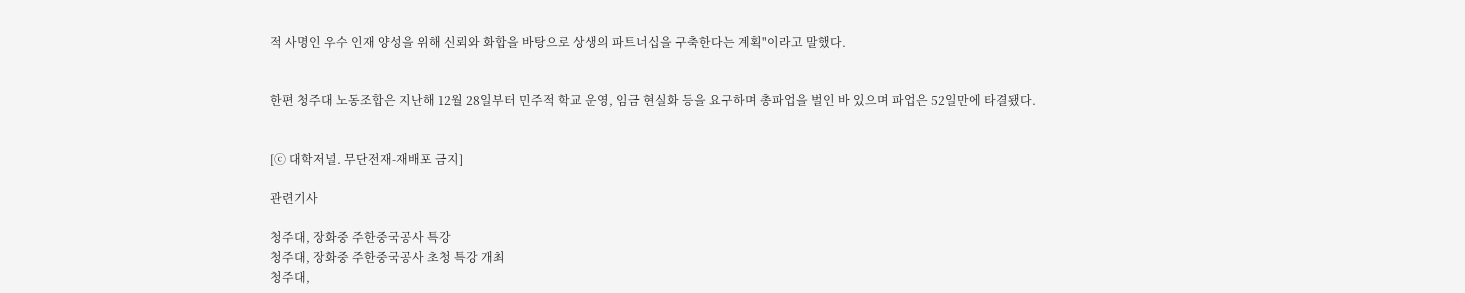적 사명인 우수 인재 양성을 위해 신뢰와 화합을 바탕으로 상생의 파트너십을 구축한다는 계획"이라고 말했다.


한편 청주대 노동조합은 지난해 12월 28일부터 민주적 학교 운영, 임금 현실화 등을 요구하며 총파업을 벌인 바 있으며 파업은 52일만에 타결됐다.


[ⓒ 대학저널. 무단전재-재배포 금지]

관련기사

청주대, 장화중 주한중국공사 특강
청주대, 장화중 주한중국공사 초청 특강 개최
청주대,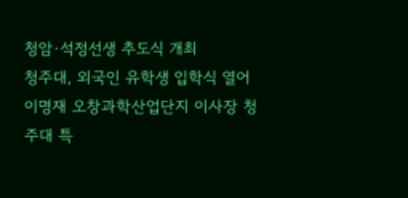청암·석정선생 추도식 개최
청주대, 외국인 유학생 입학식 열어
이명재 오창과학산업단지 이사장 청주대 특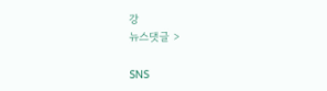강
뉴스댓글 >

SNS